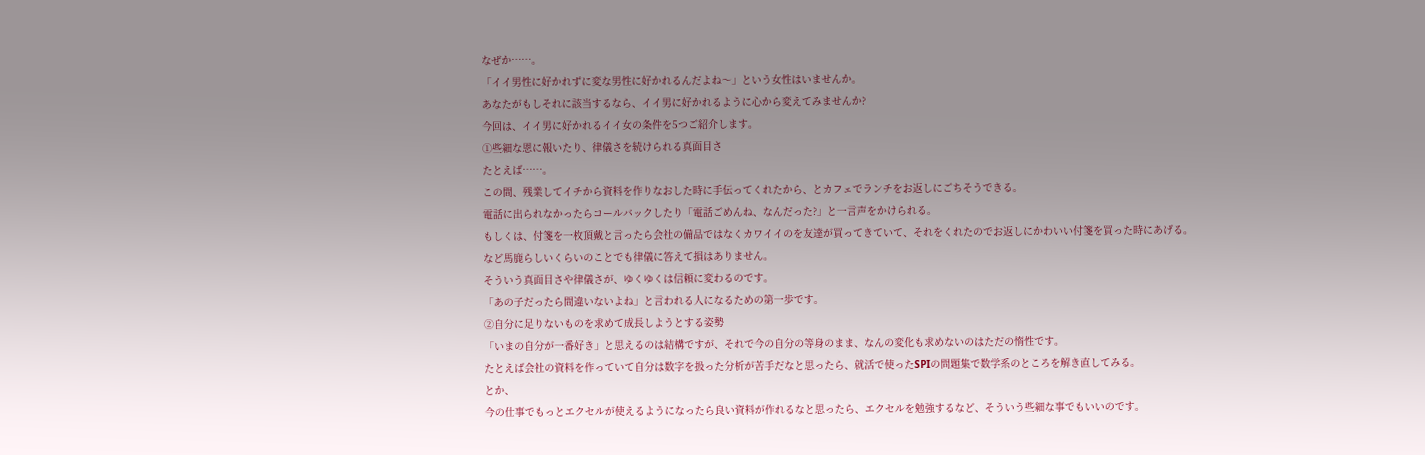なぜか……。
「イイ男性に好かれずに変な男性に好かれるんだよね〜」という女性はいませんか。
あなたがもしそれに該当するなら、イイ男に好かれるように心から変えてみませんか?
今回は、イイ男に好かれるイイ女の条件を5つご紹介します。
①些細な恩に報いたり、律儀さを続けられる真面目さ
たとえば……。
この間、残業してイチから資料を作りなおした時に手伝ってくれたから、とカフェでランチをお返しにごちそうできる。
電話に出られなかったらコールバックしたり「電話ごめんね、なんだった?」と一言声をかけられる。
もしくは、付箋を一枚頂戴と言ったら会社の備品ではなくカワイイのを友達が買ってきていて、それをくれたのでお返しにかわいい付箋を買った時にあげる。
など馬鹿らしいくらいのことでも律儀に答えて損はありません。
そういう真面目さや律儀さが、ゆくゆくは信頼に変わるのです。
「あの子だったら間違いないよね」と言われる人になるための第一歩です。
②自分に足りないものを求めて成長しようとする姿勢
「いまの自分が一番好き」と思えるのは結構ですが、それで今の自分の等身のまま、なんの変化も求めないのはただの惰性です。
たとえば会社の資料を作っていて自分は数字を扱った分析が苦手だなと思ったら、就活で使ったSPIの問題集で数学系のところを解き直してみる。
とか、
今の仕事でもっとエクセルが使えるようになったら良い資料が作れるなと思ったら、エクセルを勉強するなど、そういう些細な事でもいいのです。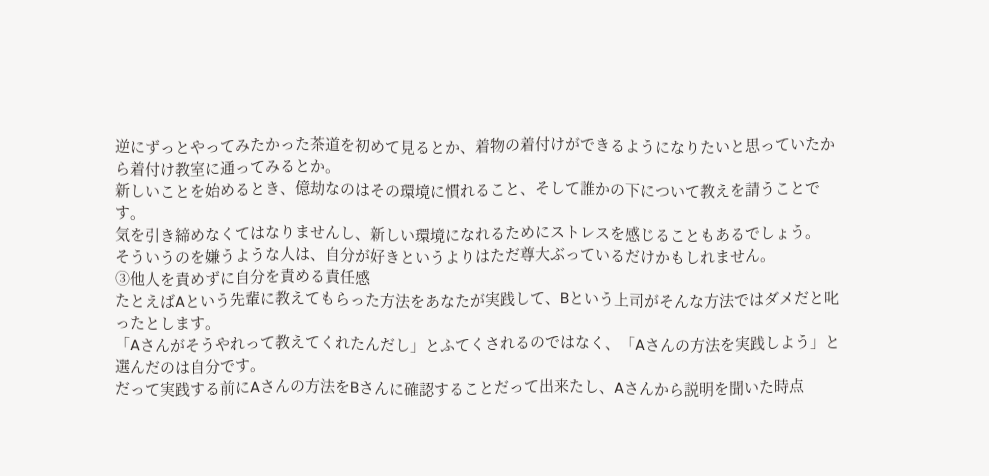逆にずっとやってみたかった茶道を初めて見るとか、着物の着付けができるようになりたいと思っていたから着付け教室に通ってみるとか。
新しいことを始めるとき、億劫なのはその環境に慣れること、そして誰かの下について教えを請うことです。
気を引き締めなくてはなりませんし、新しい環境になれるためにストレスを感じることもあるでしょう。
そういうのを嫌うような人は、自分が好きというよりはただ尊大ぶっているだけかもしれません。
③他人を責めずに自分を責める責任感
たとえばAという先輩に教えてもらった方法をあなたが実践して、Bという上司がそんな方法ではダメだと叱ったとします。
「Aさんがそうやれって教えてくれたんだし」とふてくされるのではなく、「Aさんの方法を実践しよう」と選んだのは自分です。
だって実践する前にAさんの方法をBさんに確認することだって出来たし、Aさんから説明を聞いた時点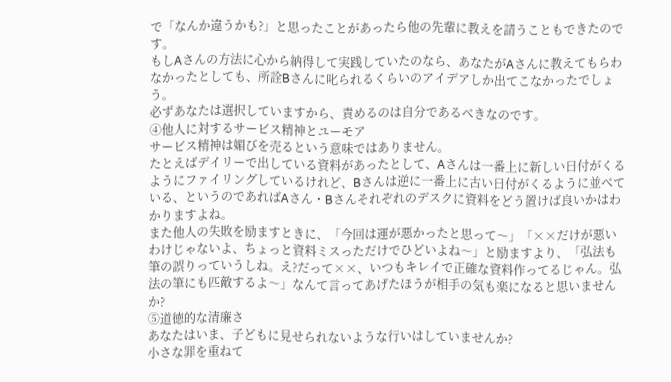で「なんか違うかも?」と思ったことがあったら他の先輩に教えを請うこともできたのです。
もしAさんの方法に心から納得して実践していたのなら、あなたがAさんに教えてもらわなかったとしても、所詮Bさんに叱られるくらいのアイデアしか出てこなかったでしょう。
必ずあなたは選択していますから、責めるのは自分であるべきなのです。
④他人に対するサービス精神とユーモア
サービス精神は媚びを売るという意味ではありません。
たとえばデイリーで出している資料があったとして、Aさんは一番上に新しい日付がくるようにファイリングしているけれど、Bさんは逆に一番上に古い日付がくるように並べている、というのであればAさん・Bさんそれぞれのデスクに資料をどう置けば良いかはわかりますよね。
また他人の失敗を励ますときに、「今回は運が悪かったと思って〜」「××だけが悪いわけじゃないよ、ちょっと資料ミスっただけでひどいよね〜」と励ますより、「弘法も筆の誤りっていうしね。え?だって××、いつもキレイで正確な資料作ってるじゃん。弘法の筆にも匹敵するよ〜」なんて言ってあげたほうが相手の気も楽になると思いませんか?
⑤道徳的な清廉さ
あなたはいま、子どもに見せられないような行いはしていませんか?
小さな罪を重ねて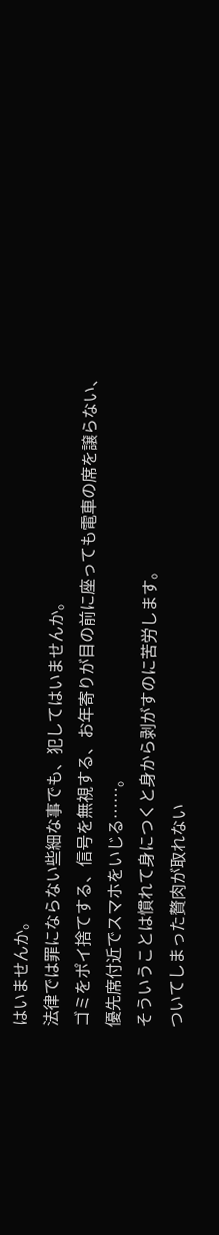はいませんか。
法律では罪にならない些細な事でも、犯してはいませんか。
ゴミをポイ捨てする、信号を無視する、お年寄りが目の前に座っても電車の席を譲らない、優先席付近でスマホをいじる……。
そういうことは慣れて身につくと身から剥がすのに苦労します。
ついてしまった贅肉が取れない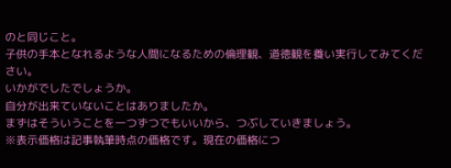のと同じこと。
子供の手本となれるような人間になるための倫理観、道徳観を養い実行してみてください。
いかがでしたでしょうか。
自分が出来ていないことはありましたか。
まずはそういうことを一つずつでもいいから、つぶしていきましょう。
※表示価格は記事執筆時点の価格です。現在の価格につ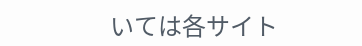いては各サイト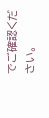でご確認ください。